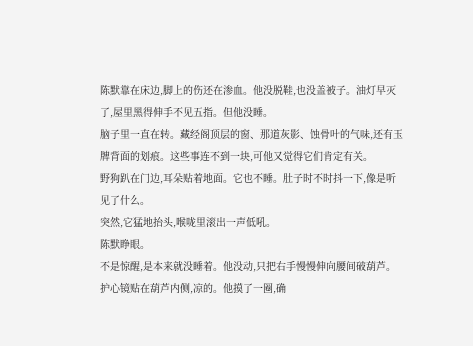陈默靠在床边,脚上的伤还在渗血。他没脱鞋,也没盖被子。油灯早灭了,屋里黑得伸手不见五指。但他没睡。
脑子里一直在转。藏经阁顶层的窗、那道灰影、蚀骨叶的气味,还有玉牌背面的划痕。这些事连不到一块,可他又觉得它们肯定有关。
野狗趴在门边,耳朵贴着地面。它也不睡。肚子时不时抖一下,像是听见了什么。
突然,它猛地抬头,喉咙里滚出一声低吼。
陈默睁眼。
不是惊醒,是本来就没睡着。他没动,只把右手慢慢伸向腰间破葫芦。护心镜贴在葫芦内侧,凉的。他摸了一圈,确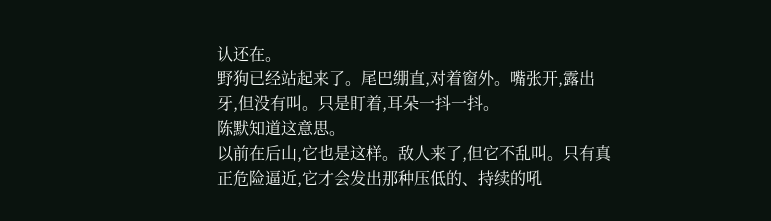认还在。
野狗已经站起来了。尾巴绷直,对着窗外。嘴张开,露出牙,但没有叫。只是盯着,耳朵一抖一抖。
陈默知道这意思。
以前在后山,它也是这样。敌人来了,但它不乱叫。只有真正危险逼近,它才会发出那种压低的、持续的吼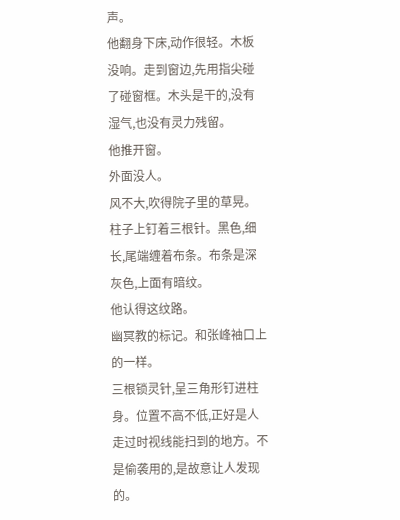声。
他翻身下床,动作很轻。木板没响。走到窗边,先用指尖碰了碰窗框。木头是干的,没有湿气,也没有灵力残留。
他推开窗。
外面没人。
风不大,吹得院子里的草晃。柱子上钉着三根针。黑色,细长,尾端缠着布条。布条是深灰色,上面有暗纹。
他认得这纹路。
幽冥教的标记。和张峰袖口上的一样。
三根锁灵针,呈三角形钉进柱身。位置不高不低,正好是人走过时视线能扫到的地方。不是偷袭用的,是故意让人发现的。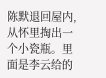陈默退回屋内,从怀里掏出一个小瓷瓶。里面是李云给的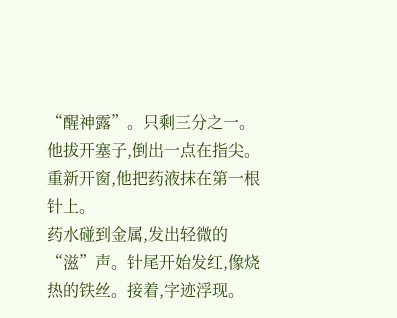“醒神露”。只剩三分之一。他拔开塞子,倒出一点在指尖。
重新开窗,他把药液抹在第一根针上。
药水碰到金属,发出轻微的“滋”声。针尾开始发红,像烧热的铁丝。接着,字迹浮现。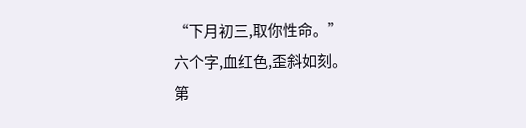“下月初三,取你性命。”
六个字,血红色,歪斜如刻。
第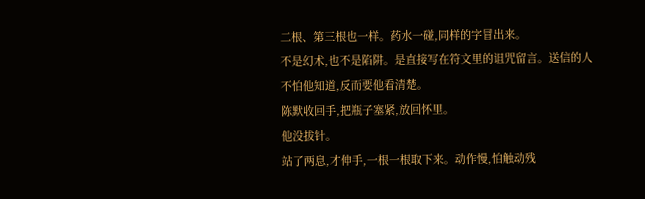二根、第三根也一样。药水一碰,同样的字冒出来。
不是幻术,也不是陷阱。是直接写在符文里的诅咒留言。送信的人不怕他知道,反而要他看清楚。
陈默收回手,把瓶子塞紧,放回怀里。
他没拔针。
站了两息,才伸手,一根一根取下来。动作慢,怕触动残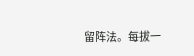留阵法。每拔一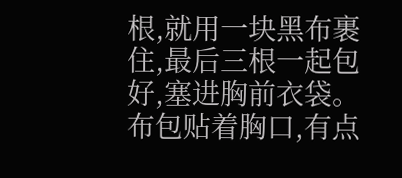根,就用一块黑布裹住,最后三根一起包好,塞进胸前衣袋。
布包贴着胸口,有点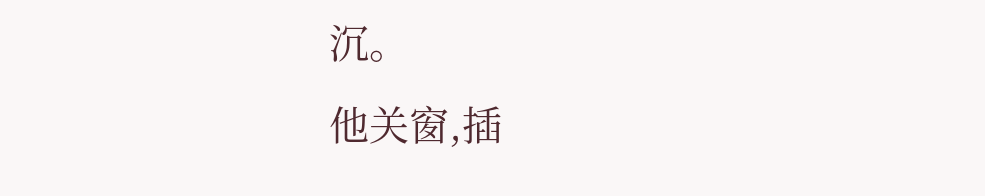沉。
他关窗,插